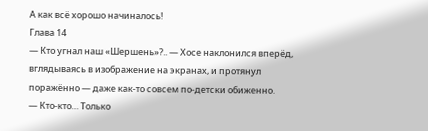А как всё хорошо начиналось!
Глава 14
— Кто угнал наш «Шершень»?.. — Хосе наклонился вперёд, вглядываясь в изображение на экранах, и протянул поражённо — даже как-то совсем по-детски обиженно.
— Кто-кто… Только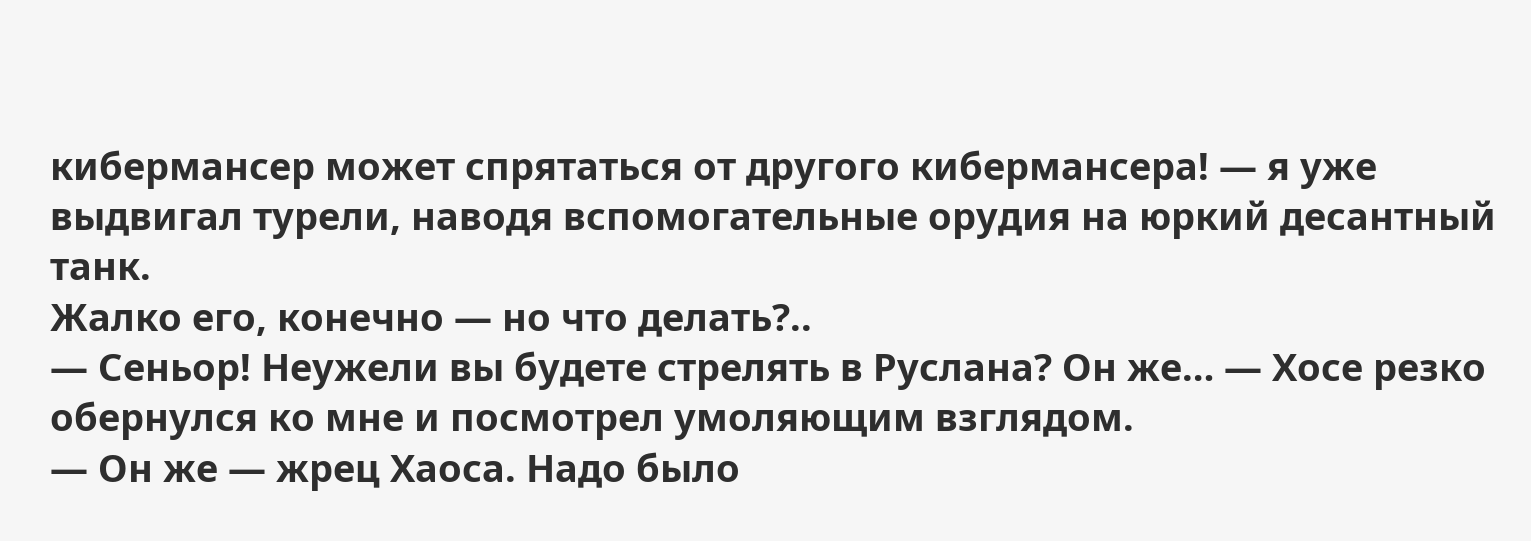кибермансер может спрятаться от другого кибермансера! — я уже выдвигал турели, наводя вспомогательные орудия на юркий десантный танк.
Жалко его, конечно — но что делать?..
— Сеньор! Неужели вы будете стрелять в Руслана? Он же… — Хосе резко обернулся ко мне и посмотрел умоляющим взглядом.
— Он же — жрец Хаоса. Надо было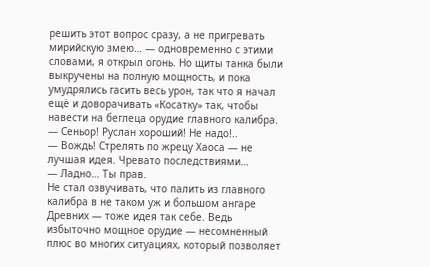решить этот вопрос сразу, а не пригревать мирийскую змею… — одновременно с этими словами, я открыл огонь. Но щиты танка были выкручены на полную мощность, и пока умудрялись гасить весь урон, так что я начал ещё и доворачивать «Косатку» так, чтобы навести на беглеца орудие главного калибра.
— Сеньор! Руслан хороший! Не надо!..
— Вождь! Стрелять по жрецу Хаоса — не лучшая идея. Чревато последствиями…
— Ладно… Ты прав.
Не стал озвучивать, что палить из главного калибра в не таком уж и большом ангаре Древних — тоже идея так себе. Ведь избыточно мощное орудие — несомненный плюс во многих ситуациях, который позволяет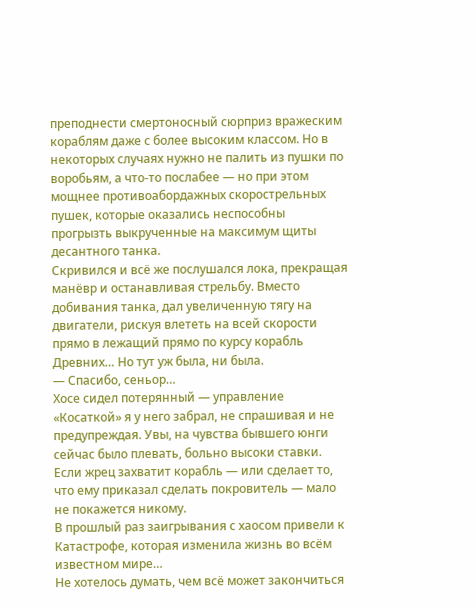преподнести смертоносный сюрприз вражеским кораблям даже с более высоким классом. Но в некоторых случаях нужно не палить из пушки по воробьям, а что-то послабее — но при этом мощнее противоабордажных скорострельных пушек, которые оказались неспособны прогрызть выкрученные на максимум щиты десантного танка.
Скривился и всё же послушался лока, прекращая манёвр и останавливая стрельбу. Вместо добивания танка, дал увеличенную тягу на двигатели, рискуя влететь на всей скорости прямо в лежащий прямо по курсу корабль Древних… Но тут уж была, ни была.
— Спасибо, сеньор…
Хосе сидел потерянный — управление «Косаткой» я у него забрал, не спрашивая и не предупреждая. Увы, на чувства бывшего юнги сейчас было плевать, больно высоки ставки. Если жрец захватит корабль — или сделает то, что ему приказал сделать покровитель — мало не покажется никому.
В прошлый раз заигрывания с хаосом привели к Катастрофе, которая изменила жизнь во всём известном мире…
Не хотелось думать, чем всё может закончиться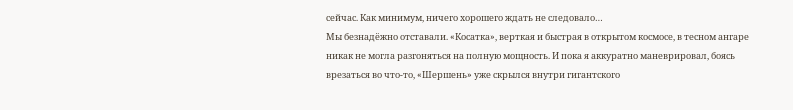сейчас. Как минимум, ничего хорошего ждать не следовало…
Мы безнадёжно отставали. «Косатка», верткая и быстрая в открытом космосе, в тесном ангаре никак не могла разгоняться на полную мощность. И пока я аккуратно маневрировал, боясь врезаться во что-то, «Шершень» уже скрылся внутри гигантского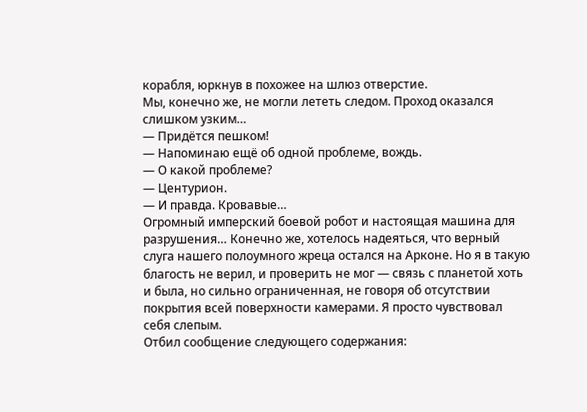корабля, юркнув в похожее на шлюз отверстие.
Мы, конечно же, не могли лететь следом. Проход оказался слишком узким…
— Придётся пешком!
— Напоминаю ещё об одной проблеме, вождь.
— О какой проблеме?
— Центурион.
— И правда. Кровавые…
Огромный имперский боевой робот и настоящая машина для разрушения… Конечно же, хотелось надеяться, что верный слуга нашего полоумного жреца остался на Арконе. Но я в такую благость не верил, и проверить не мог — связь с планетой хоть и была, но сильно ограниченная, не говоря об отсутствии покрытия всей поверхности камерами. Я просто чувствовал себя слепым.
Отбил сообщение следующего содержания: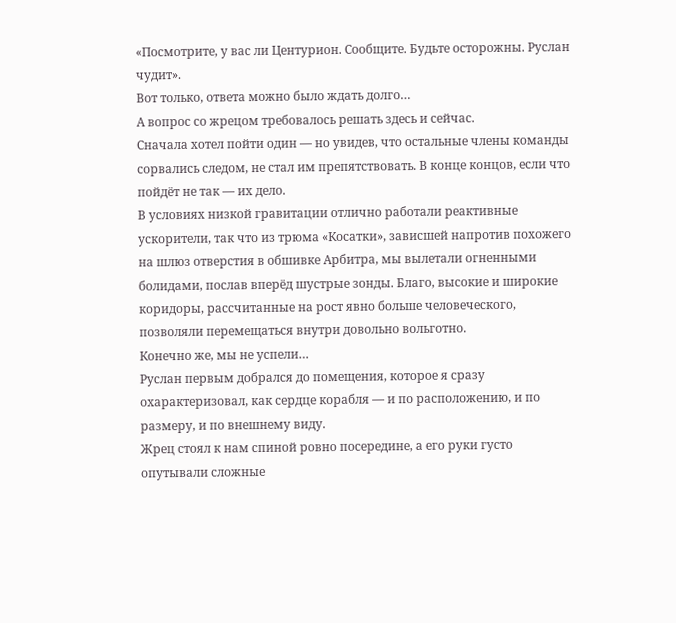«Посмотрите, у вас ли Центурион. Сообщите. Будьте осторожны. Руслан чудит».
Вот только, ответа можно было ждать долго…
А вопрос со жрецом требовалось решать здесь и сейчас.
Сначала хотел пойти один — но увидев, что остальные члены команды сорвались следом, не стал им препятствовать. В конце концов, если что пойдёт не так — их дело.
В условиях низкой гравитации отлично работали реактивные ускорители, так что из трюма «Косатки», зависшей напротив похожего на шлюз отверстия в обшивке Арбитра, мы вылетали огненными болидами, послав вперёд шустрые зонды. Благо, высокие и широкие коридоры, рассчитанные на рост явно больше человеческого, позволяли перемещаться внутри довольно вольготно.
Конечно же, мы не успели…
Руслан первым добрался до помещения, которое я сразу охарактеризовал, как сердце корабля — и по расположению, и по размеру, и по внешнему виду.
Жрец стоял к нам спиной ровно посередине, а его руки густо опутывали сложные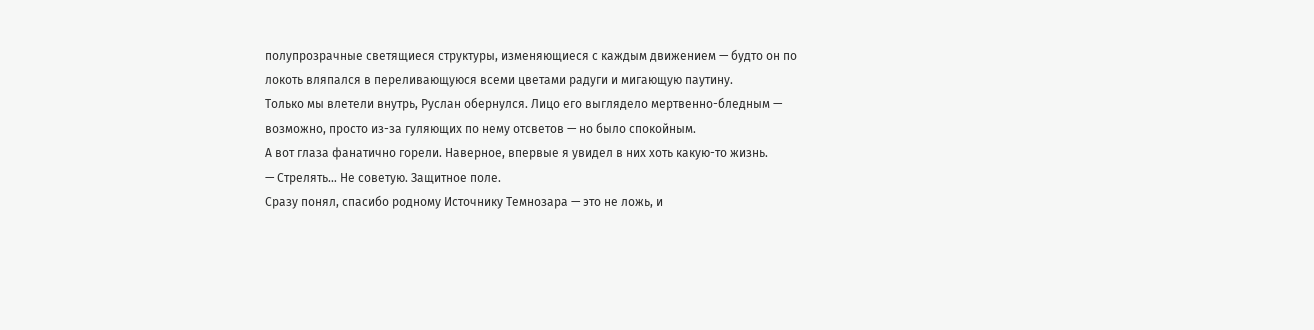полупрозрачные светящиеся структуры, изменяющиеся с каждым движением — будто он по локоть вляпался в переливающуюся всеми цветами радуги и мигающую паутину.
Только мы влетели внутрь, Руслан обернулся. Лицо его выглядело мертвенно-бледным — возможно, просто из-за гуляющих по нему отсветов — но было спокойным.
А вот глаза фанатично горели. Наверное, впервые я увидел в них хоть какую-то жизнь.
— Стрелять… Не советую. Защитное поле.
Сразу понял, спасибо родному Источнику Темнозара — это не ложь, и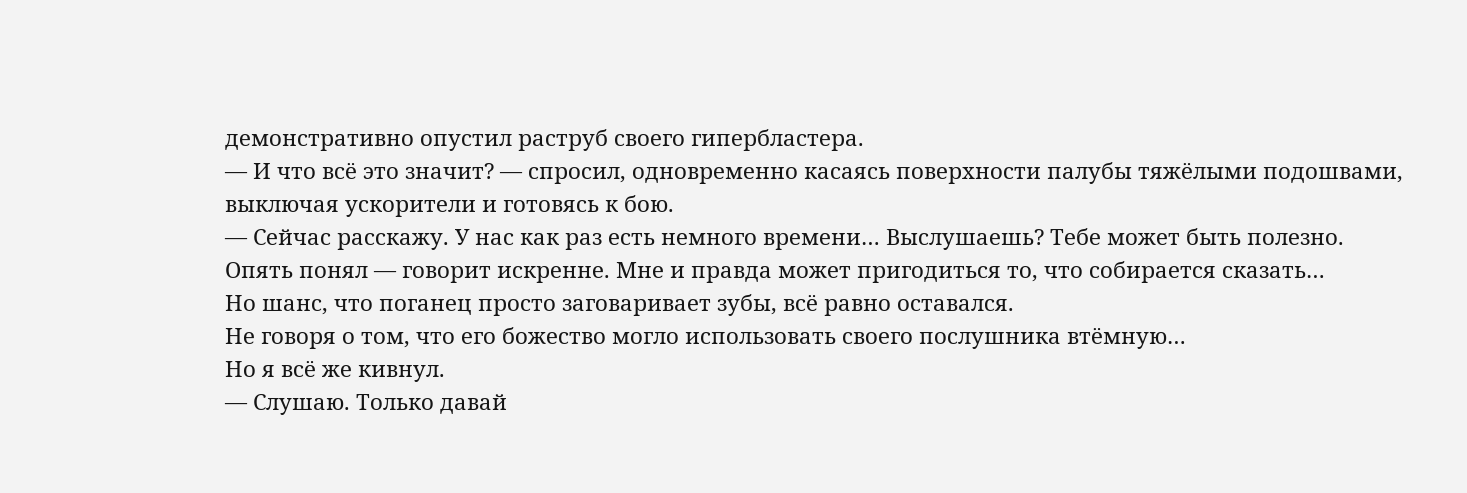демонстративно опустил раструб своего гипербластера.
— И что всё это значит? — спросил, одновременно касаясь поверхности палубы тяжёлыми подошвами, выключая ускорители и готовясь к бою.
— Сейчас расскажу. У нас как раз есть немного времени… Выслушаешь? Тебе может быть полезно.
Опять понял — говорит искренне. Мне и правда может пригодиться то, что собирается сказать…
Но шанс, что поганец просто заговаривает зубы, всё равно оставался.
Не говоря о том, что его божество могло использовать своего послушника втёмную…
Но я всё же кивнул.
— Слушаю. Только давай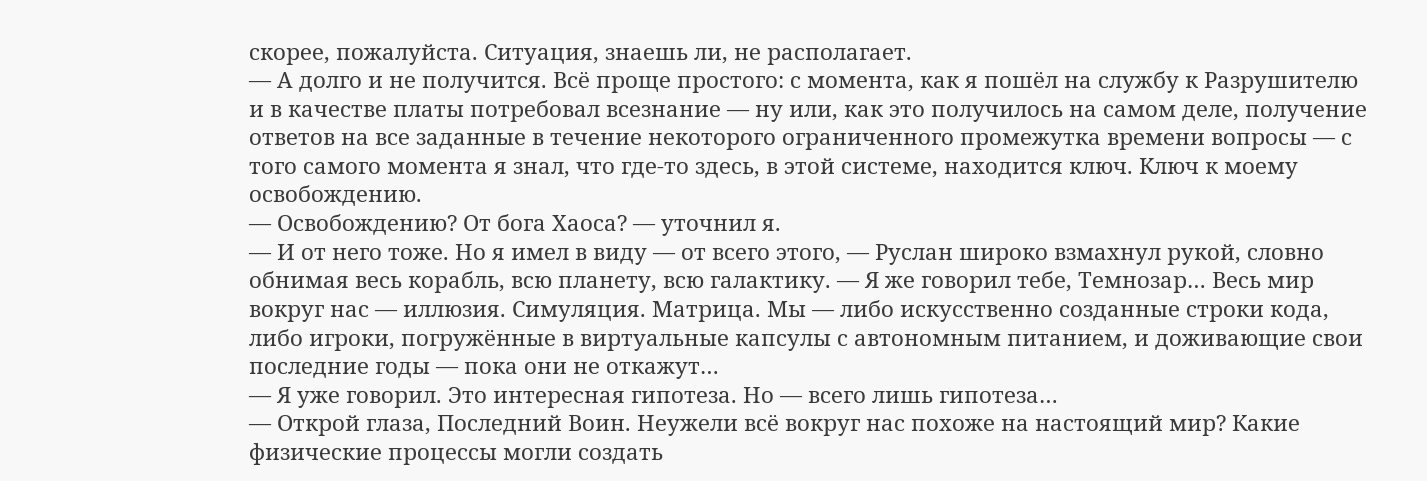скорее, пожалуйста. Ситуация, знаешь ли, не располагает.
— А долго и не получится. Всё проще простого: с момента, как я пошёл на службу к Разрушителю и в качестве платы потребовал всезнание — ну или, как это получилось на самом деле, получение ответов на все заданные в течение некоторого ограниченного промежутка времени вопросы — с того самого момента я знал, что где-то здесь, в этой системе, находится ключ. Ключ к моему освобождению.
— Освобождению? От бога Хаоса? — уточнил я.
— И от него тоже. Но я имел в виду — от всего этого, — Руслан широко взмахнул рукой, словно обнимая весь корабль, всю планету, всю галактику. — Я же говорил тебе, Темнозар… Весь мир вокруг нас — иллюзия. Симуляция. Матрица. Мы — либо искусственно созданные строки кода, либо игроки, погружённые в виртуальные капсулы с автономным питанием, и доживающие свои последние годы — пока они не откажут…
— Я уже говорил. Это интересная гипотеза. Но — всего лишь гипотеза…
— Открой глаза, Последний Воин. Неужели всё вокруг нас похоже на настоящий мир? Какие физические процессы могли создать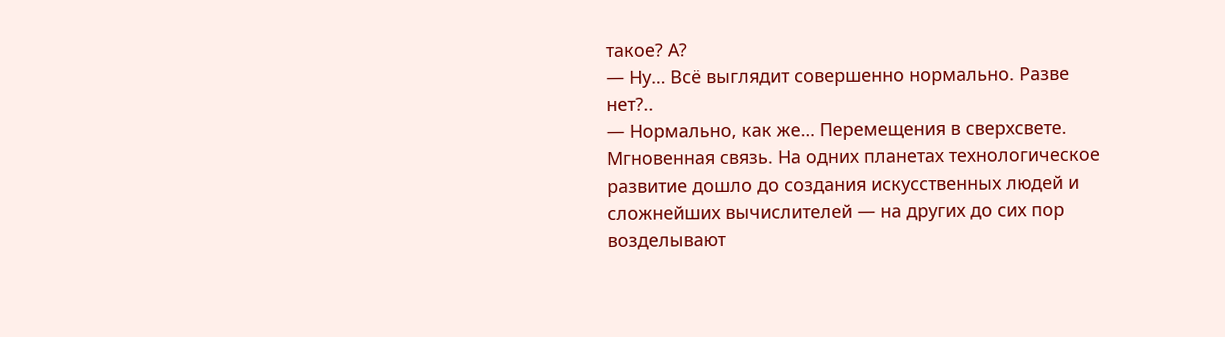такое? А?
— Ну… Всё выглядит совершенно нормально. Разве нет?..
— Нормально, как же… Перемещения в сверхсвете. Мгновенная связь. На одних планетах технологическое развитие дошло до создания искусственных людей и сложнейших вычислителей — на других до сих пор возделывают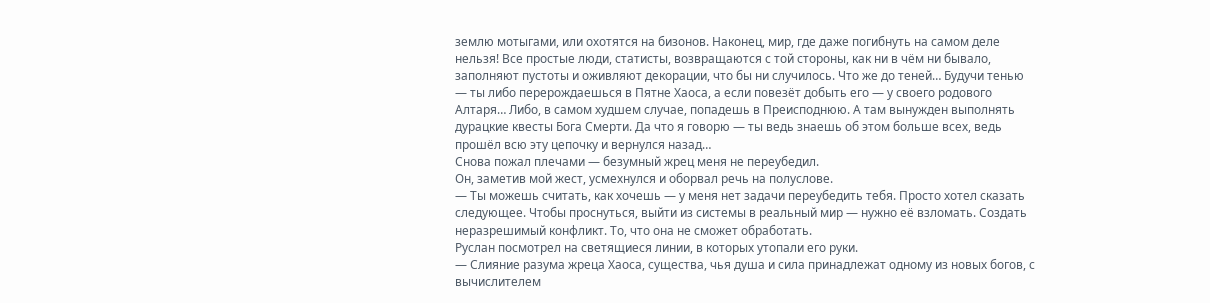землю мотыгами, или охотятся на бизонов. Наконец, мир, где даже погибнуть на самом деле нельзя! Все простые люди, статисты, возвращаются с той стороны, как ни в чём ни бывало, заполняют пустоты и оживляют декорации, что бы ни случилось. Что же до теней… Будучи тенью — ты либо перерождаешься в Пятне Хаоса, а если повезёт добыть его — у своего родового Алтаря… Либо, в самом худшем случае, попадешь в Преисподнюю. А там вынужден выполнять дурацкие квесты Бога Смерти. Да что я говорю — ты ведь знаешь об этом больше всех, ведь прошёл всю эту цепочку и вернулся назад…
Снова пожал плечами — безумный жрец меня не переубедил.
Он, заметив мой жест, усмехнулся и оборвал речь на полуслове.
— Ты можешь считать, как хочешь — у меня нет задачи переубедить тебя. Просто хотел сказать следующее. Чтобы проснуться, выйти из системы в реальный мир — нужно её взломать. Создать неразрешимый конфликт. То, что она не сможет обработать.
Руслан посмотрел на светящиеся линии, в которых утопали его руки.
— Слияние разума жреца Хаоса, существа, чья душа и сила принадлежат одному из новых богов, с вычислителем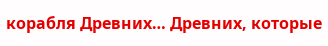корабля Древних… Древних, которые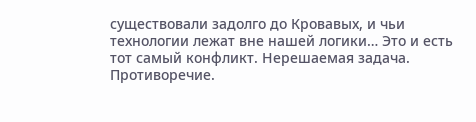существовали задолго до Кровавых, и чьи технологии лежат вне нашей логики… Это и есть тот самый конфликт. Нерешаемая задача. Противоречие.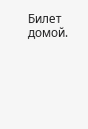Билет домой.